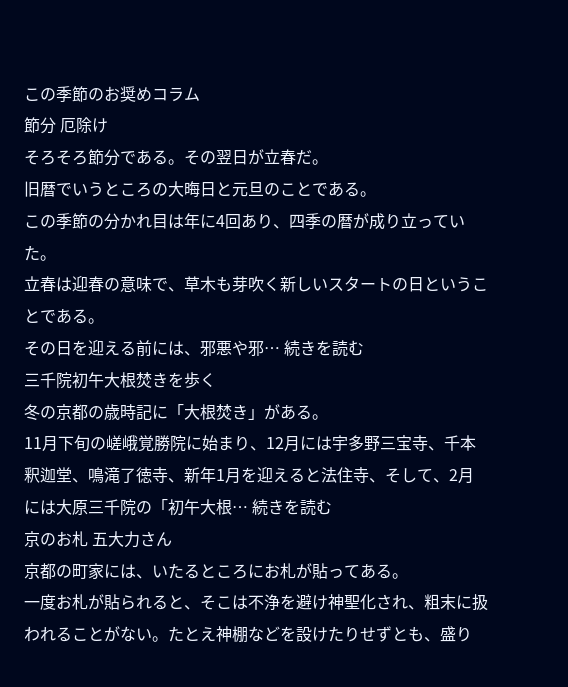この季節のお奨めコラム
節分 厄除け
そろそろ節分である。その翌日が立春だ。
旧暦でいうところの大晦日と元旦のことである。
この季節の分かれ目は年に4回あり、四季の暦が成り立っていた。
立春は迎春の意味で、草木も芽吹く新しいスタートの日ということである。
その日を迎える前には、邪悪や邪… 続きを読む
三千院初午大根焚きを歩く
冬の京都の歳時記に「大根焚き」がある。
11月下旬の嵯峨覚勝院に始まり、12月には宇多野三宝寺、千本釈迦堂、鳴滝了徳寺、新年1月を迎えると法住寺、そして、2月には大原三千院の「初午大根… 続きを読む
京のお札 五大力さん
京都の町家には、いたるところにお札が貼ってある。
一度お札が貼られると、そこは不浄を避け神聖化され、粗末に扱われることがない。たとえ神棚などを設けたりせずとも、盛り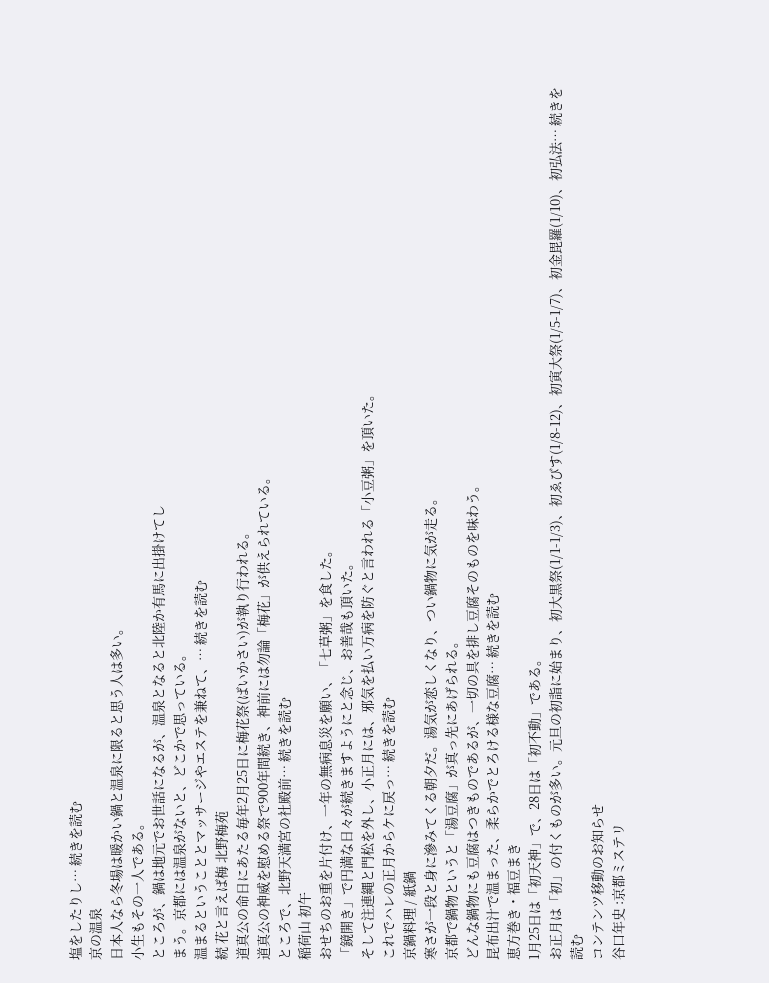塩をしたりし… 続きを読む
京の温泉
日本人なら冬場は暖かい鍋と温泉に限ると思う人は多い。
小生もその一人である。
ところが、鍋は地元でお世話になるが、温泉となると北陸か有馬に出掛けてし
まう。京都には温泉がないと、どこかで思っている。
温まるということとマッサージやエステを兼ねて、… 続きを読む
続 花と言えば梅 北野梅苑
道真公の命日にあたる毎年2月25日に梅花祭(ばいかさい)が執り行われる。
道真公の神威を慰める祭で900年間続き、神前には勿論「梅花」が供えられている。
ところで、北野天満宮の社殿前… 続きを読む
稲荷山 初午
おせちのお重を片付け、一年の無病息災を願い、「七草粥」を食した。
「鏡開き」で円満な日々が続きますようにと念じ、お善哉も頂いた。
そして注連縄と門松を外し、小正月には、邪気を払い万病を防ぐと言われる「小豆粥」を頂いた。
これでハレの正月からケに戻っ… 続きを読む
京鍋料理 / 紙鍋
寒さが一段と身に滲みてくる朝夕だ。湯気が恋しくなり、つい鍋物に気が走る。
京都で鍋物というと「湯豆腐」が真っ先にあげられる。
どんな鍋物にも豆腐はつきものであるが、一切の具を排し豆腐そのものを味わう。
昆布出汁で温まった、柔らかでとろける様な豆腐… 続きを読む
恵方巻き・福豆まき
1月25日は「初天神」で、28日は「初不動」である。
お正月は「初」の付くものが多い。元旦の初詣に始まり、初大黒祭(1/1-1/3)、初ゑびす(1/8-12)、初寅大祭(1/5-1/7)、初金毘羅(1/10)、初弘法… 続きを読む
コンテンツ移動のお知らせ
谷口年史 :京都ミステリ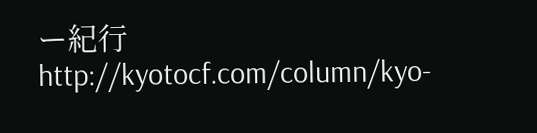ー紀行 http://kyotocf.com/column/kyo-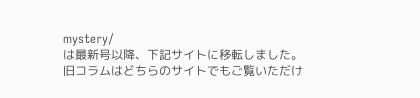mystery/
は最新号以降、下記サイトに移転しました。
旧コラムはどちらのサイトでもご覧いただけ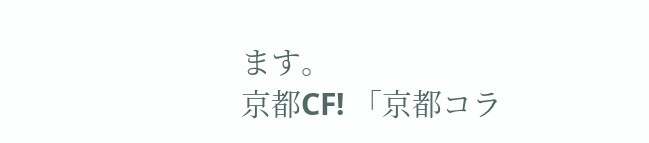ます。
京都CF! 「京都コラ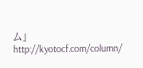ム」http://kyotocf.com/column/